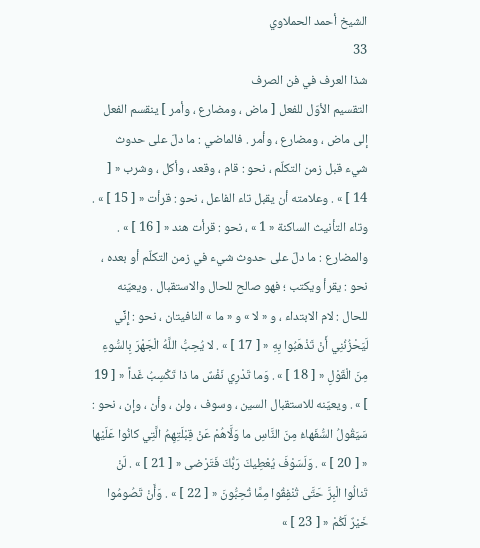الشيخ أحمد الحملاوي
33
شذا العرف في فن الصرف
التقسيم الأوّل للفعل [ ماض ، ومضارع ، وأمر ] ينقسم الفعل إلى ماض ، ومضارع ، وأمر . فالماضي : ما دلّ على حدوث شيء قبل زمن التكلّم ، نحو : قام ، وقعد ، وأكل ، وشرب « [ 14 ] » . وعلامته أن يقبل تاء الفاعل ، نحو : قرأت « [ 15 ] » . وتاء التأنيث الساكنة « 1 » ، نحو : قرأت هند « [ 16 ] » . والمضارع : ما دلّ على حدوث شيء في زمن التكلّم أو بعده ، نحو : يقرأ ويكتب ؛ فهو صالح للحال والاستقبال . ويعيّنه للحال : لام الابتداء ، و « لا » و « ما » النافيتان ، نحو : إِنِّي لَيَحْزُنُنِي أَنْ تَذْهَبُوا بِهِ « [ 17 ] » . لا يُحِبُّ اللَّهُ الْجَهْرَ بِالسُّوءِ مِنَ الْقَوْلِ « [ 18 ] » . وَما تَدْرِي نَفْسٌ ما ذا تَكْسِبُ غَداً « [ 19 ] » . ويعيّنه للاستقبال السين ، وسوف ، ولن ، وأن ، وإن ، نحو : سَيَقُولُ السُّفَهاءُ مِنَ النَّاسِ ما وَلَّاهُمْ عَنْ قِبْلَتِهِمُ الَّتِي كانُوا عَلَيْها « [ 20 ] » . وَلَسَوْفَ يُعْطِيكَ رَبُّكَ فَتَرْضى « [ 21 ] » . لَنْ تَنالُوا الْبِرَّ حَتَّى تُنْفِقُوا مِمَّا تُحِبُّونَ « [ 22 ] » . وَأَنْ تَصُومُوا خَيْرٌ لَكُمْ « [ 23 ] »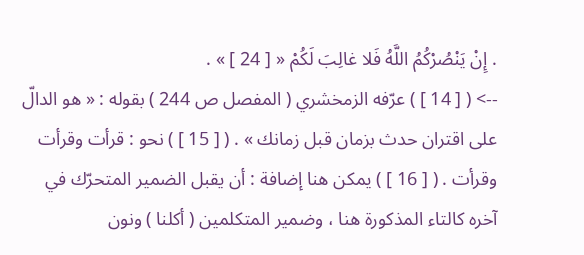. إِنْ يَنْصُرْكُمُ اللَّهُ فَلا غالِبَ لَكُمْ « [ 24 ] » .
--> ( [ 14 ] ) عرّفه الزمخشري ( المفصل ص 244 ) بقوله : « هو الدالّ على اقتران حدث بزمان قبل زمانك » . ( [ 15 ] ) نحو : قرأت وقرأت وقرأت . ( [ 16 ] ) يمكن هنا إضافة : أن يقبل الضمير المتحرّك في آخره كالتاء المذكورة هنا ، وضمير المتكلمين ( أكلنا ) ونون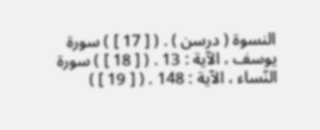النسوة ( درسن ) . ( [ 17 ] ) سورة يوسف ، الآية : 13 . ( [ 18 ] ) سورة النّساء ، الآية : 148 . ( [ 19 ] )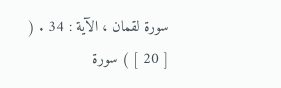سورة لقمان ، الآية : 34 . ( [ 20 ] ) سورة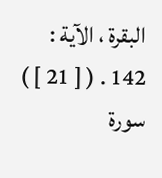البقرة ، الآية : 142 . ( [ 21 ] ) سورة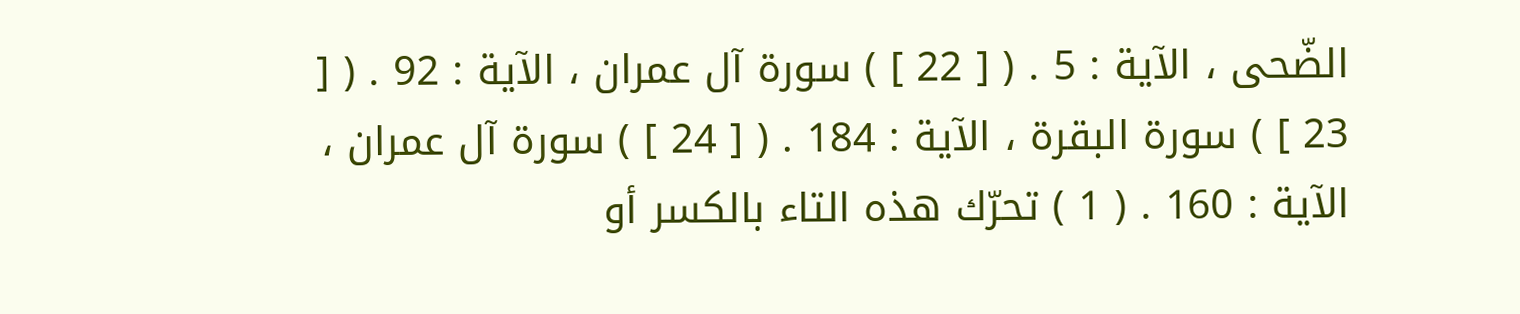الضّحى ، الآية : 5 . ( [ 22 ] ) سورة آل عمران ، الآية : 92 . ( [ 23 ] ) سورة البقرة ، الآية : 184 . ( [ 24 ] ) سورة آل عمران ، الآية : 160 . ( 1 ) تحرّك هذه التاء بالكسر أو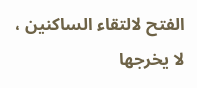الفتح لالتقاء الساكنين ، لا يخرجها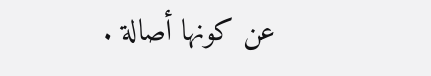عن كونها أصالة .